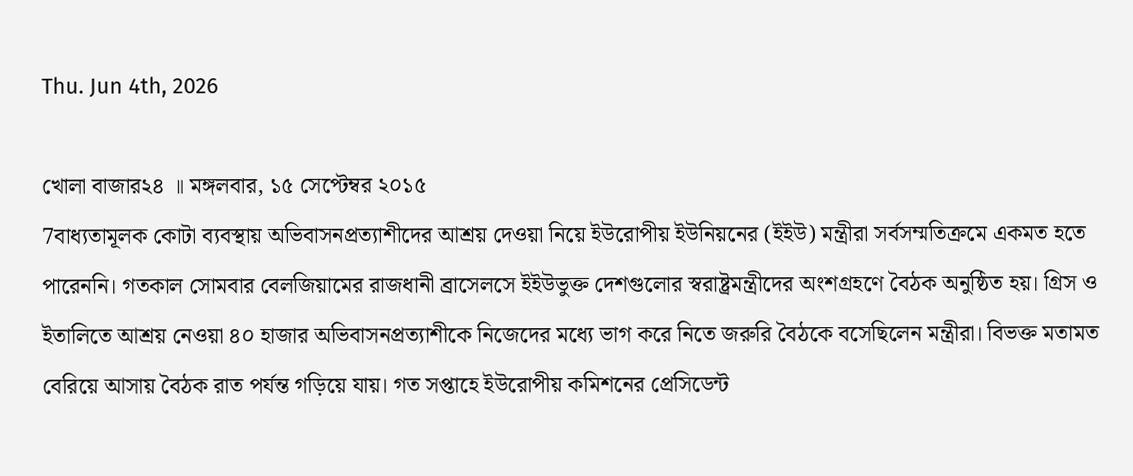Thu. Jun 4th, 2026

খোলা বাজার২৪ ॥ মঙ্গলবার, ১৫ সেপ্টেম্বর ২০১৫
7বাধ্যতামূলক কোটা ব্যবস্থায় অভিবাসনপ্রত্যাশীদের আশ্রয় দেওয়া নিয়ে ইউরোপীয় ইউনিয়নের (ইইউ) মন্ত্রীরা সর্বসম্মতিক্রমে একমত হতে পারেননি। গতকাল সোমবার বেলজিয়ামের রাজধানী ব্রাসেলসে ইইউভুক্ত দেশগুলোর স্বরাষ্ট্রমন্ত্রীদের অংশগ্রহণে বৈঠক অনুষ্ঠিত হয়। গ্রিস ও ইতালিতে আশ্রয় নেওয়া ৪০ হাজার অভিবাসনপ্রত্যাশীকে নিজেদের মধ্যে ভাগ করে নিতে জরুরি বৈঠকে বসেছিলেন মন্ত্রীরা। বিভক্ত মতামত বেরিয়ে আসায় বৈঠক রাত পর্যন্ত গড়িয়ে যায়। গত সপ্তাহে ইউরোপীয় কমিশনের প্রেসিডেন্ট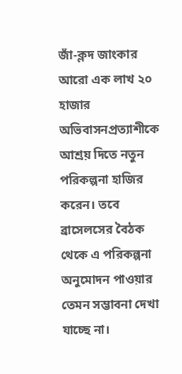জাঁ-ক্লদ জাংকার আরো এক লাখ ২০ হাজার অভিবাসনপ্রত্যাশীকে আশ্রয় দিতে নতুন পরিকল্পনা হাজির করেন। তবে ব্রাসেলসের বৈঠক থেকে এ পরিকল্পনা অনুমোদন পাওয়ার তেমন সম্ভাবনা দেখা যাচ্ছে না।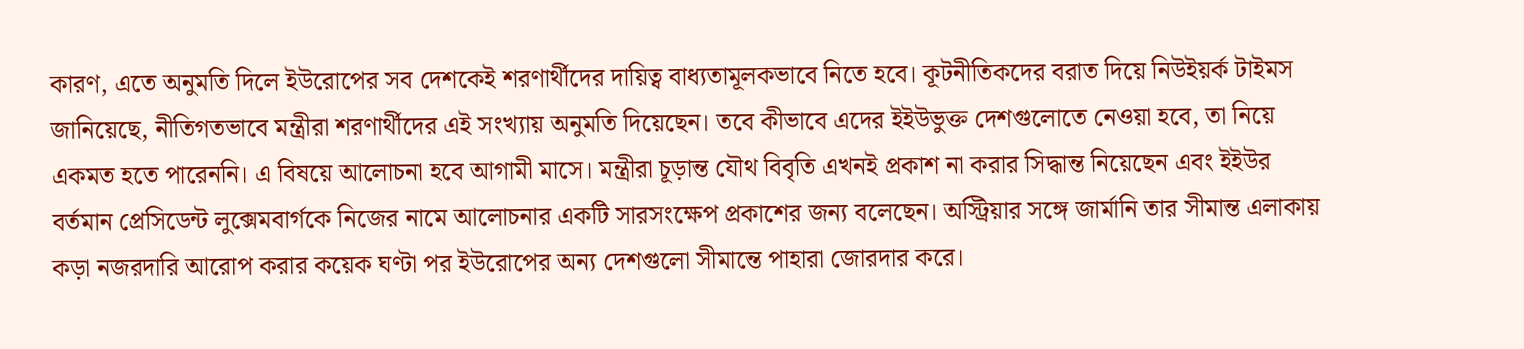কারণ, এতে অনুমতি দিলে ইউরোপের সব দেশকেই শরণার্থীদের দায়িত্ব বাধ্যতামূলকভাবে নিতে হবে। কূটনীতিকদের বরাত দিয়ে নিউইয়র্ক টাইমস জানিয়েছে, নীতিগতভাবে মন্ত্রীরা শরণার্থীদের এই সংখ্যায় অনুমতি দিয়েছেন। তবে কীভাবে এদের ইইউভুক্ত দেশগুলোতে নেওয়া হবে, তা নিয়ে একমত হতে পারেননি। এ বিষয়ে আলোচনা হবে আগামী মাসে। মন্ত্রীরা চূড়ান্ত যৌথ বিবৃতি এখনই প্রকাশ না করার সিদ্ধান্ত নিয়েছেন এবং ইইউর বর্তমান প্রেসিডেন্ট লুক্সেমবার্গকে নিজের নামে আলোচনার একটি সারসংক্ষেপ প্রকাশের জন্য বলেছেন। অস্ট্রিয়ার সঙ্গে জার্মানি তার সীমান্ত এলাকায় কড়া নজরদারি আরোপ করার কয়েক ঘণ্টা পর ইউরোপের অন্য দেশগুলো সীমান্তে পাহারা জোরদার করে।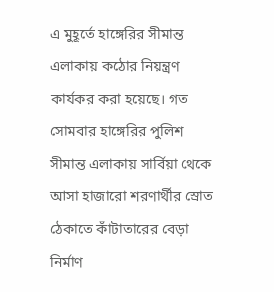এ মুহূর্তে হাঙ্গেরির সীমান্ত এলাকায় কঠোর নিয়ন্ত্রণ কার্যকর করা হয়েছে। গত সোমবার হাঙ্গেরির পুলিশ সীমান্ত এলাকায় সার্বিয়া থেকে আসা হাজারো শরণার্থীর স্রোত ঠেকাতে কাঁটাতারের বেড়া নির্মাণ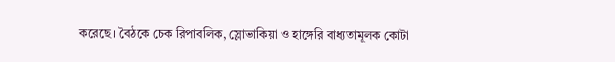করেছে। বৈঠকে চেক রিপাবলিক, স্লোভাকিয়া ও হাঙ্গেরি বাধ্যতামূলক কোটা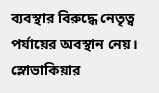ব্যবস্থার বিরুদ্ধে নেতৃত্ব পর্যায়ের অবস্থান নেয়। স্লোভাকিয়ার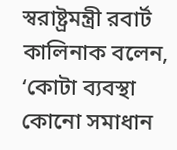স্বরাষ্ট্রমন্ত্রী রবার্ট কালিনাক বলেন, ‘কোটা ব্যবস্থা কোনো সমাধান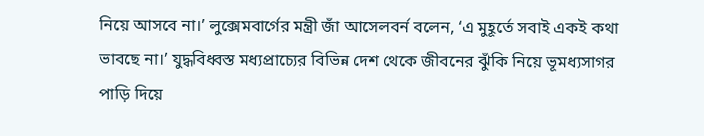নিয়ে আসবে না।’ লুক্সেমবার্গের মন্ত্রী জাঁ আসেলবর্ন বলেন, ‘এ মুহূর্তে সবাই একই কথা ভাবছে না।’ যুদ্ধবিধ্বস্ত মধ্যপ্রাচ্যের বিভিন্ন দেশ থেকে জীবনের ঝুঁকি নিয়ে ভূমধ্যসাগর পাড়ি দিয়ে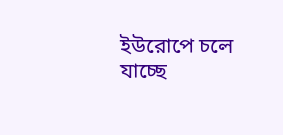ইউরোপে চলে যাচ্ছে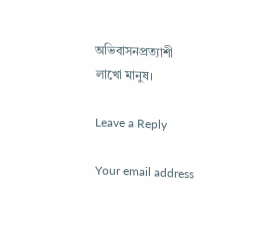অভিবাসনপ্রত্যাশী লাখো মানুষ।

Leave a Reply

Your email address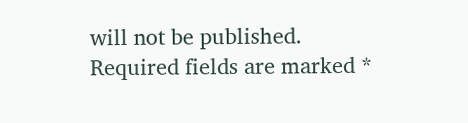will not be published. Required fields are marked *